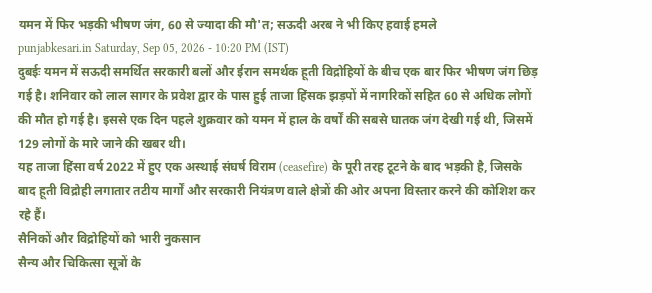यमन में फिर भड़की भीषण जंग, 60 से ज्यादा की मौ'त; सऊदी अरब ने भी किए हवाई हमले
punjabkesari.in Saturday, Sep 05, 2026 - 10:20 PM (IST)
दुबईः यमन में सऊदी समर्थित सरकारी बलों और ईरान समर्थक हूती विद्रोहियों के बीच एक बार फिर भीषण जंग छिड़ गई है। शनिवार को लाल सागर के प्रवेश द्वार के पास हुई ताजा हिंसक झड़पों में नागरिकों सहित 60 से अधिक लोगों की मौत हो गई है। इससे एक दिन पहले शुक्रवार को यमन में हाल के वर्षों की सबसे घातक जंग देखी गई थी, जिसमें 129 लोगों के मारे जाने की खबर थी।
यह ताजा हिंसा वर्ष 2022 में हुए एक अस्थाई संघर्ष विराम (ceasefire) के पूरी तरह टूटने के बाद भड़की है, जिसके बाद हूती विद्रोही लगातार तटीय मार्गों और सरकारी नियंत्रण वाले क्षेत्रों की ओर अपना विस्तार करने की कोशिश कर रहे हैं।
सैनिकों और विद्रोहियों को भारी नुकसान
सैन्य और चिकित्सा सूत्रों के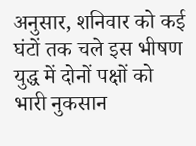अनुसार, शनिवार को कई घंटों तक चले इस भीषण युद्ध में दोनों पक्षों को भारी नुकसान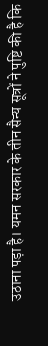उठाना पड़ा है। यमन सरकार के तीन सैन्य सूत्रों ने पुष्टि की है कि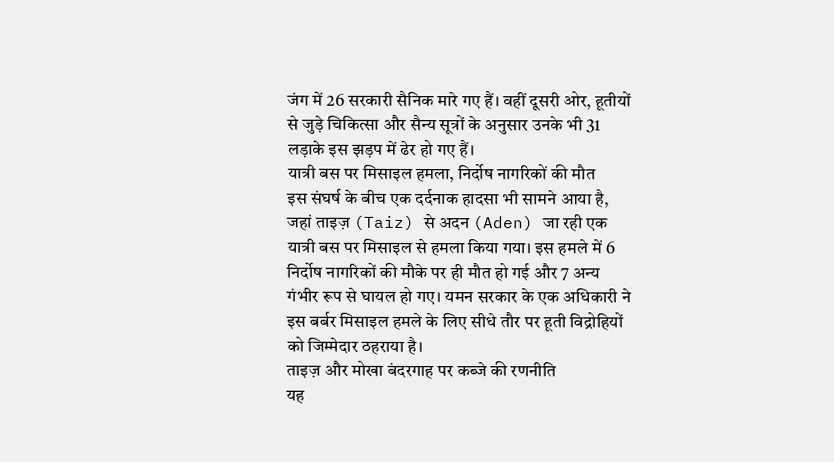जंग में 26 सरकारी सैनिक मारे गए हैं। वहीं दूसरी ओर, हूतीयों से जुड़े चिकित्सा और सैन्य सूत्रों के अनुसार उनके भी 31 लड़ाके इस झड़प में ढेर हो गए हैं।
यात्री बस पर मिसाइल हमला, निर्दोष नागरिकों की मौत
इस संघर्ष के बीच एक दर्दनाक हादसा भी सामने आया है, जहां ताइज़ (Taiz) से अदन (Aden) जा रही एक यात्री बस पर मिसाइल से हमला किया गया। इस हमले में 6 निर्दोष नागरिकों की मौके पर ही मौत हो गई और 7 अन्य गंभीर रूप से घायल हो गए। यमन सरकार के एक अधिकारी ने इस बर्बर मिसाइल हमले के लिए सीधे तौर पर हूती विद्रोहियों को जिम्मेदार ठहराया है।
ताइज़ और मोखा बंदरगाह पर कब्जे की रणनीति
यह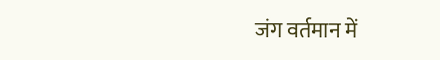जंग वर्तमान में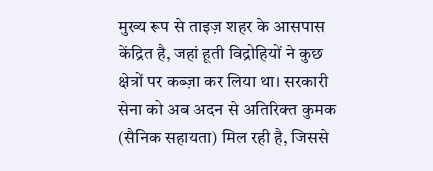मुख्य रूप से ताइज़ शहर के आसपास केंद्रित है, जहां हूती विद्रोहियों ने कुछ क्षेत्रों पर कब्ज़ा कर लिया था। सरकारी सेना को अब अदन से अतिरिक्त कुमक (सैनिक सहायता) मिल रही है, जिससे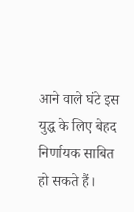आने वाले घंटे इस युद्ध के लिए बेहद निर्णायक साबित हो सकते हैं।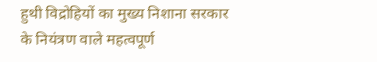हुथी विद्रोहियों का मुख्य निशाना सरकार के नियंत्रण वाले महत्वपूर्ण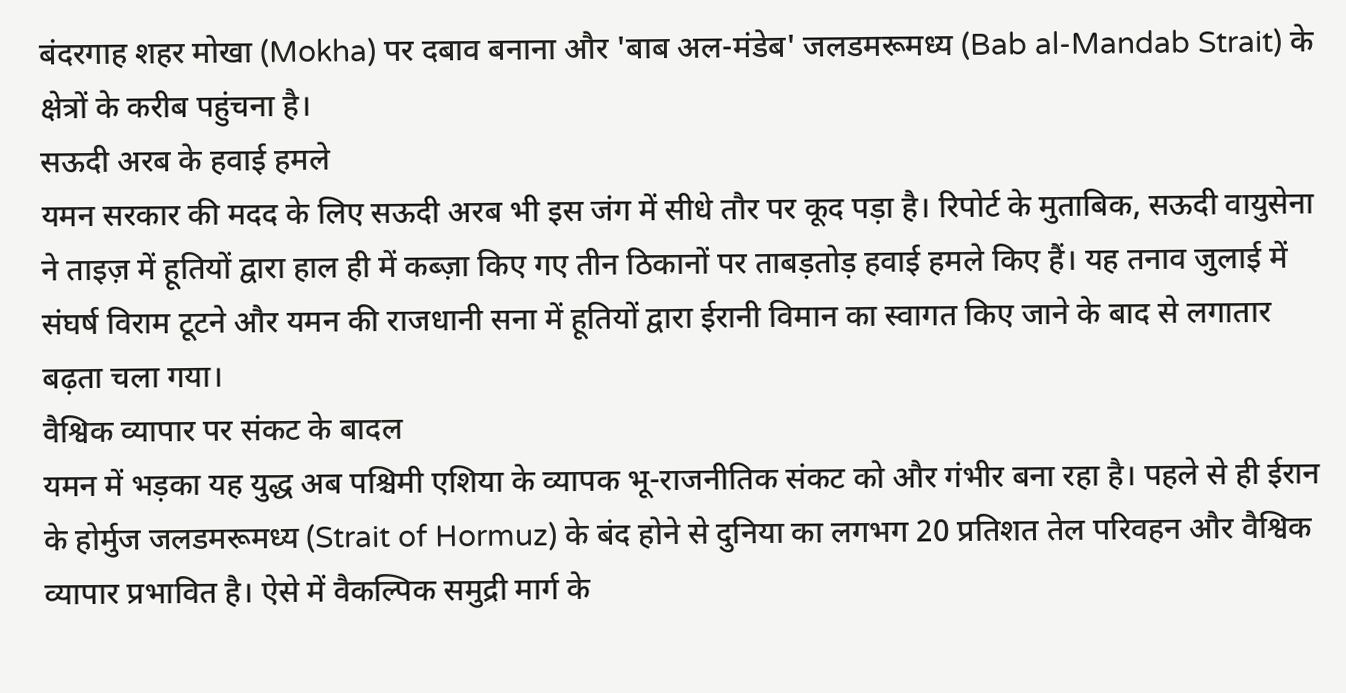बंदरगाह शहर मोखा (Mokha) पर दबाव बनाना और 'बाब अल-मंडेब' जलडमरूमध्य (Bab al-Mandab Strait) के क्षेत्रों के करीब पहुंचना है।
सऊदी अरब के हवाई हमले
यमन सरकार की मदद के लिए सऊदी अरब भी इस जंग में सीधे तौर पर कूद पड़ा है। रिपोर्ट के मुताबिक, सऊदी वायुसेना ने ताइज़ में हूतियों द्वारा हाल ही में कब्ज़ा किए गए तीन ठिकानों पर ताबड़तोड़ हवाई हमले किए हैं। यह तनाव जुलाई में संघर्ष विराम टूटने और यमन की राजधानी सना में हूतियों द्वारा ईरानी विमान का स्वागत किए जाने के बाद से लगातार बढ़ता चला गया।
वैश्विक व्यापार पर संकट के बादल
यमन में भड़का यह युद्ध अब पश्चिमी एशिया के व्यापक भू-राजनीतिक संकट को और गंभीर बना रहा है। पहले से ही ईरान के होर्मुज जलडमरूमध्य (Strait of Hormuz) के बंद होने से दुनिया का लगभग 20 प्रतिशत तेल परिवहन और वैश्विक व्यापार प्रभावित है। ऐसे में वैकल्पिक समुद्री मार्ग के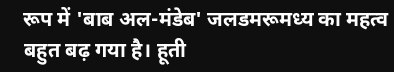रूप में 'बाब अल-मंडेब' जलडमरूमध्य का महत्व बहुत बढ़ गया है। हूती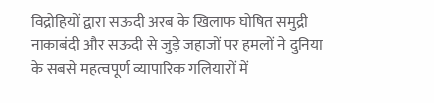विद्रोहियों द्वारा सऊदी अरब के खिलाफ घोषित समुद्री नाकाबंदी और सऊदी से जुड़े जहाजों पर हमलों ने दुनिया के सबसे महत्वपूर्ण व्यापारिक गलियारों में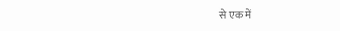से एक में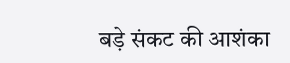बड़े संकट की आशंका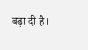बढ़ा दी है।